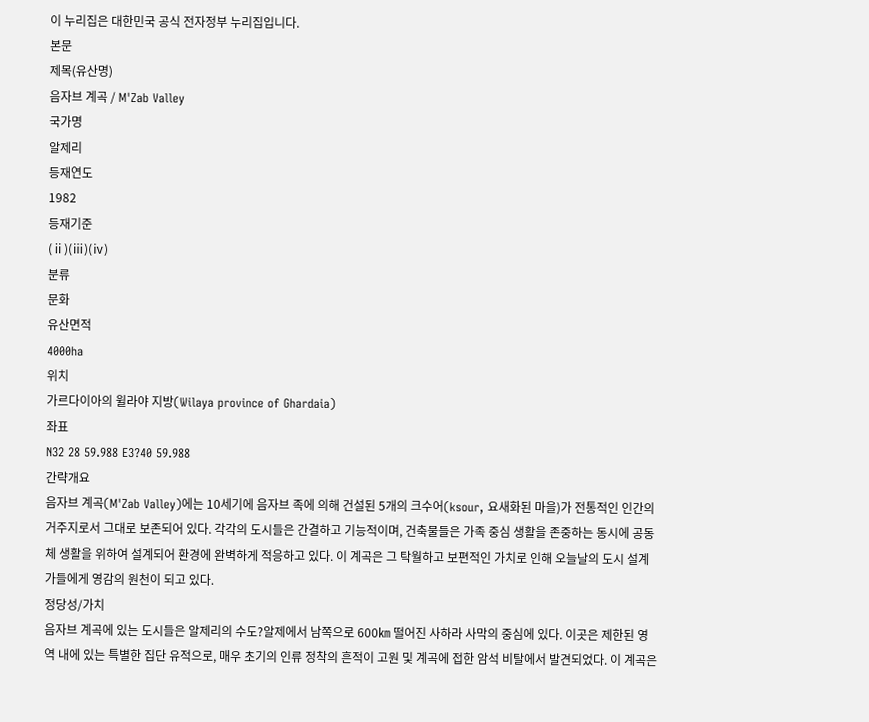이 누리집은 대한민국 공식 전자정부 누리집입니다.
본문
제목(유산명)
음자브 계곡 / M'Zab Valley
국가명
알제리
등재연도
1982
등재기준
(ⅱ)(ⅲ)(ⅳ)
분류
문화
유산면적
4000ha
위치
가르다이아의 윌라야 지방(Wilaya province of Ghardaia)
좌표
N32 28 59.988 E3?40 59.988
간략개요
음자브 계곡(M'Zab Valley)에는 10세기에 음자브 족에 의해 건설된 5개의 크수어(ksour, 요새화된 마을)가 전통적인 인간의 거주지로서 그대로 보존되어 있다. 각각의 도시들은 간결하고 기능적이며, 건축물들은 가족 중심 생활을 존중하는 동시에 공동체 생활을 위하여 설계되어 환경에 완벽하게 적응하고 있다. 이 계곡은 그 탁월하고 보편적인 가치로 인해 오늘날의 도시 설계가들에게 영감의 원천이 되고 있다.
정당성/가치
음자브 계곡에 있는 도시들은 알제리의 수도?알제에서 남쪽으로 600㎞ 떨어진 사하라 사막의 중심에 있다. 이곳은 제한된 영역 내에 있는 특별한 집단 유적으로, 매우 초기의 인류 정착의 흔적이 고원 및 계곡에 접한 암석 비탈에서 발견되었다. 이 계곡은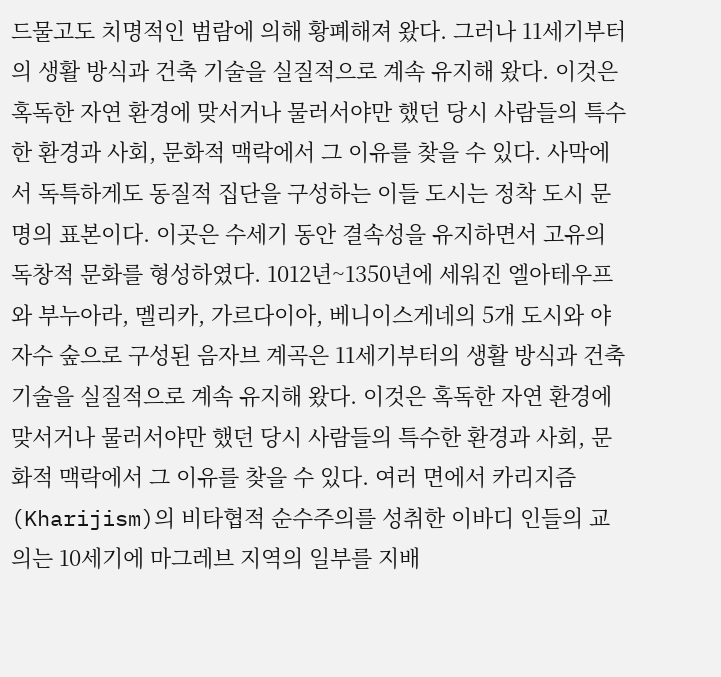드물고도 치명적인 범람에 의해 황폐해져 왔다. 그러나 11세기부터의 생활 방식과 건축 기술을 실질적으로 계속 유지해 왔다. 이것은 혹독한 자연 환경에 맞서거나 물러서야만 했던 당시 사람들의 특수한 환경과 사회, 문화적 맥락에서 그 이유를 찾을 수 있다. 사막에서 독특하게도 동질적 집단을 구성하는 이들 도시는 정착 도시 문명의 표본이다. 이곳은 수세기 동안 결속성을 유지하면서 고유의 독창적 문화를 형성하였다. 1012년~1350년에 세워진 엘아테우프와 부누아라, 멜리카, 가르다이아, 베니이스게네의 5개 도시와 야자수 숲으로 구성된 음자브 계곡은 11세기부터의 생활 방식과 건축 기술을 실질적으로 계속 유지해 왔다. 이것은 혹독한 자연 환경에 맞서거나 물러서야만 했던 당시 사람들의 특수한 환경과 사회, 문화적 맥락에서 그 이유를 찾을 수 있다. 여러 면에서 카리지즘(Kharijism)의 비타협적 순수주의를 성취한 이바디 인들의 교의는 10세기에 마그레브 지역의 일부를 지배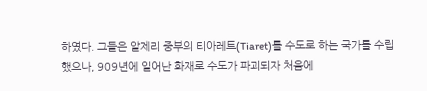하였다. 그들은 알제리 중부의 티아레트(Tiaret)를 수도로 하는 국가를 수립했으나, 909년에 일어난 화재로 수도가 파괴되자 처음에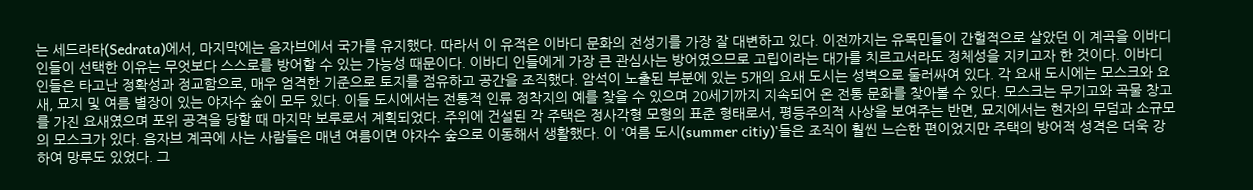는 세드라타(Sedrata)에서, 마지막에는 음자브에서 국가를 유지했다. 따라서 이 유적은 이바디 문화의 전성기를 가장 잘 대변하고 있다. 이전까지는 유목민들이 간헐적으로 살았던 이 계곡을 이바디 인들이 선택한 이유는 무엇보다 스스로를 방어할 수 있는 가능성 때문이다. 이바디 인들에게 가장 큰 관심사는 방어였으므로 고립이라는 대가를 치르고서라도 정체성을 지키고자 한 것이다. 이바디 인들은 타고난 정확성과 정교함으로, 매우 엄격한 기준으로 토지를 점유하고 공간을 조직했다. 암석이 노출된 부분에 있는 5개의 요새 도시는 성벽으로 둘러싸여 있다. 각 요새 도시에는 모스크와 요새, 묘지 및 여름 별장이 있는 야자수 숲이 모두 있다. 이들 도시에서는 전통적 인류 정착지의 예를 찾을 수 있으며 20세기까지 지속되어 온 전통 문화를 찾아볼 수 있다. 모스크는 무기고와 곡물 창고를 가진 요새였으며 포위 공격을 당할 때 마지막 보루로서 계획되었다. 주위에 건설된 각 주택은 정사각형 모형의 표준 형태로서, 평등주의적 사상을 보여주는 반면, 묘지에서는 현자의 무덤과 소규모의 모스크가 있다. 음자브 계곡에 사는 사람들은 매년 여름이면 야자수 숲으로 이동해서 생활했다. 이 '여름 도시(summer citiy)'들은 조직이 훨씬 느슨한 편이었지만 주택의 방어적 성격은 더욱 강하여 망루도 있었다. 그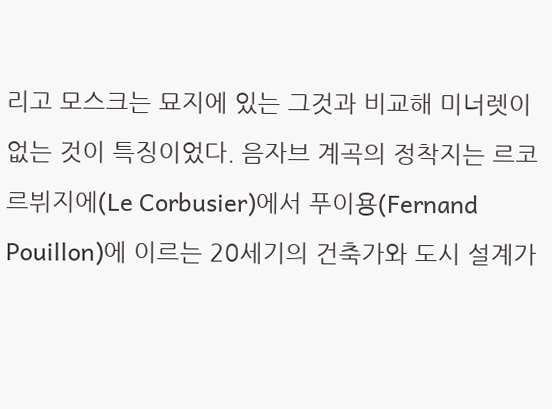리고 모스크는 묘지에 있는 그것과 비교해 미너렛이 없는 것이 특징이었다. 음자브 계곡의 정착지는 르코르뷔지에(Le Corbusier)에서 푸이용(Fernand Pouillon)에 이르는 20세기의 건축가와 도시 설계가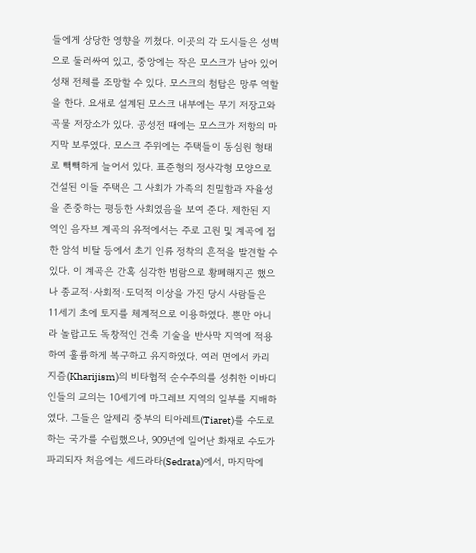들에게 상당한 영향을 끼쳤다. 이곳의 각 도시들은 성벽으로 둘러싸여 있고, 중앙에는 작은 모스크가 남아 있어 성채 전체를 조망할 수 있다. 모스크의 첨탑은 망루 역할을 한다. 요새로 설계된 모스크 내부에는 무기 저장고와 곡물 저장소가 있다. 공성전 때에는 모스크가 저항의 마지막 보루였다. 모스크 주위에는 주택들이 동심원 형태로 빽빽하게 늘어서 있다. 표준형의 정사각형 모양으로 건설된 이들 주택은 그 사회가 가족의 친밀함과 자율성을 존중하는 평등한 사회였음을 보여 준다. 제한된 지역인 음자브 계곡의 유적에서는 주로 고원 및 계곡에 접한 암석 비탈 등에서 초기 인류 정착의 흔적을 발견할 수 있다. 이 계곡은 간혹 심각한 범람으로 황폐해지곤 했으나 종교적·사회적·도덕적 이상을 가진 당시 사람들은 11세기 초에 토지를 체계적으로 이용하였다. 뿐만 아니라 놀랍고도 독창적인 건축 기술을 반사막 지역에 적용하여 훌륭하게 복구하고 유지하였다. 여러 면에서 카리지즘(Kharijism)의 비타협적 순수주의를 성취한 이바디 인들의 교의는 10세기에 마그레브 지역의 일부를 지배하였다. 그들은 알제리 중부의 티아레트(Tiaret)를 수도로 하는 국가를 수립했으나, 909년에 일어난 화재로 수도가 파괴되자 처음에는 세드라타(Sedrata)에서, 마지막에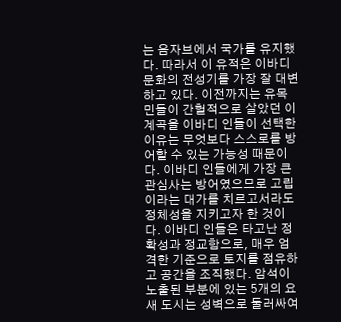는 음자브에서 국가를 유지했다. 따라서 이 유적은 이바디 문화의 전성기를 가장 잘 대변하고 있다. 이전까지는 유목민들이 간헐적으로 살았던 이 계곡을 이바디 인들이 선택한 이유는 무엇보다 스스로를 방어할 수 있는 가능성 때문이다. 이바디 인들에게 가장 큰 관심사는 방어였으므로 고립이라는 대가를 치르고서라도 정체성을 지키고자 한 것이다. 이바디 인들은 타고난 정확성과 정교함으로, 매우 엄격한 기준으로 토지를 점유하고 공간을 조직했다. 암석이 노출된 부분에 있는 5개의 요새 도시는 성벽으로 둘러싸여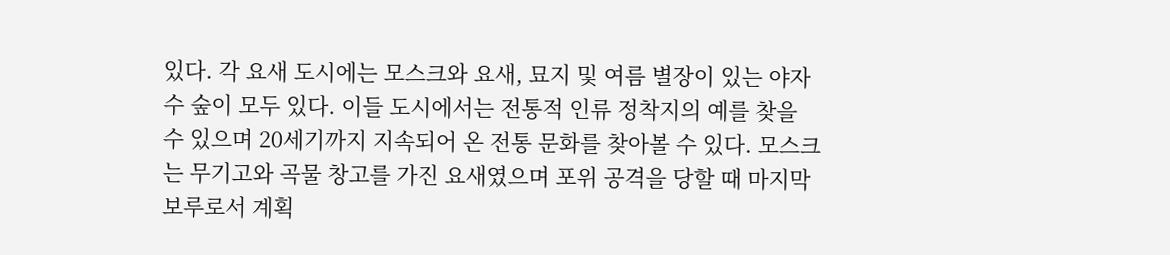있다. 각 요새 도시에는 모스크와 요새, 묘지 및 여름 별장이 있는 야자수 숲이 모두 있다. 이들 도시에서는 전통적 인류 정착지의 예를 찾을 수 있으며 20세기까지 지속되어 온 전통 문화를 찾아볼 수 있다. 모스크는 무기고와 곡물 창고를 가진 요새였으며 포위 공격을 당할 때 마지막 보루로서 계획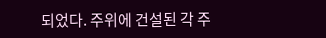되었다. 주위에 건설된 각 주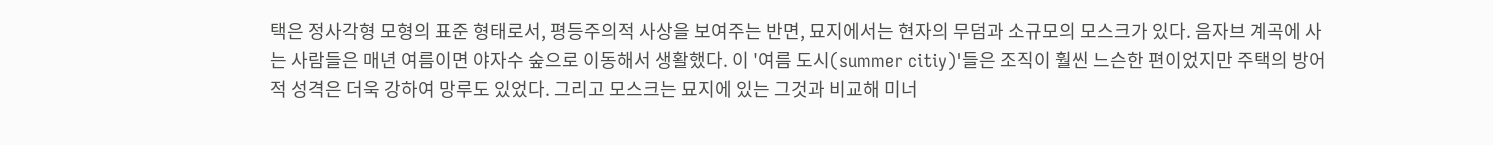택은 정사각형 모형의 표준 형태로서, 평등주의적 사상을 보여주는 반면, 묘지에서는 현자의 무덤과 소규모의 모스크가 있다. 음자브 계곡에 사는 사람들은 매년 여름이면 야자수 숲으로 이동해서 생활했다. 이 '여름 도시(summer citiy)'들은 조직이 훨씬 느슨한 편이었지만 주택의 방어적 성격은 더욱 강하여 망루도 있었다. 그리고 모스크는 묘지에 있는 그것과 비교해 미너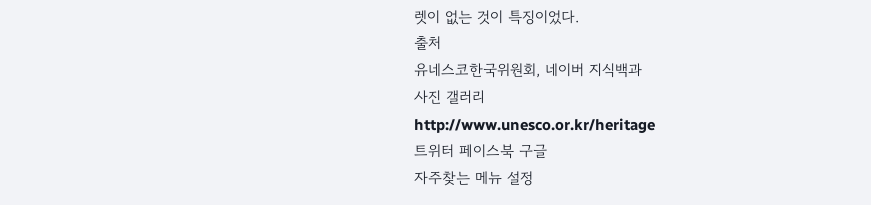렛이 없는 것이 특징이었다.
출처
유네스코한국위원회, 네이버 지식백과
사진 갤러리
http://www.unesco.or.kr/heritage
트위터 페이스북 구글
자주찾는 메뉴 설정